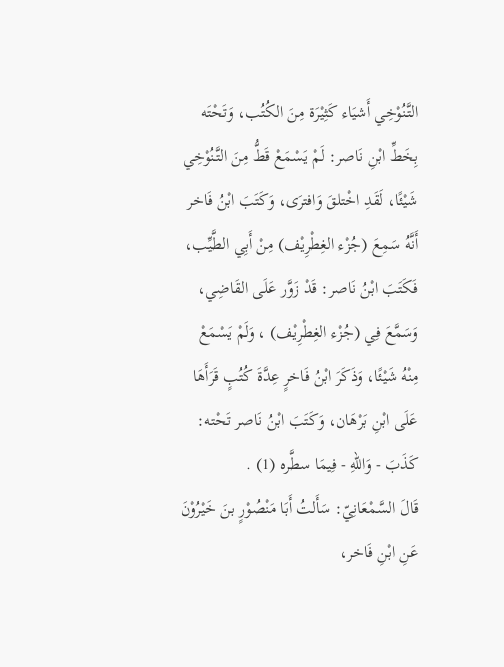التَّنُوْخِي أَشيَاء كَثِيْرَة مِنَ الكُتُب، وَتَحْتَه بِخَطِّ ابْنِ نَاصر: لَمْ يَسْمَعْ قَطُّ مِنَ التَّنُوْخِي شَيْئًا، لَقَدِ اخْتلقَ وَافترَى، وَكَتَبَ ابْنُ فَاخر أَنَّهُ سَمِعَ (جُزْء الغِطْرِيْف) مِنْ أَبِي الطَّيِّب، فَكَتَبَ ابْنُ نَاصر: قَدْ زَوَّر عَلَى القَاضِي، وَسَمَّعَ فِي (جُزْء الغِطْرِيْف) ، وَلَمْ يَسْمَعْ مِنْهُ شَيْئًا، وَذَكَرَ ابْنُ فَاخرٍ عِدَّةَ كُتُبٍ قَرَأَهَا عَلَى ابْنِ بَرْهَان، وَكَتَبَ ابْنُ نَاصر تَحْته: كَذَبَ - وَاللهِ - فِيمَا سطَّره (1) .
قَالَ السَّمْعَانِيّ: سَأَلتُ أَبَا مَنْصُوْرٍ بنَ خَيْرُوْنَ عَنِ ابْنِ فَاخر،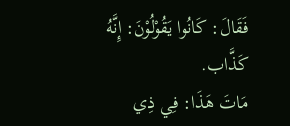فَقَالَ: كَانُوا يَقُوْلُوْنَ: إِنَّهُ كَذَّاب.
مَاتَ هَذَا: فِي ذِي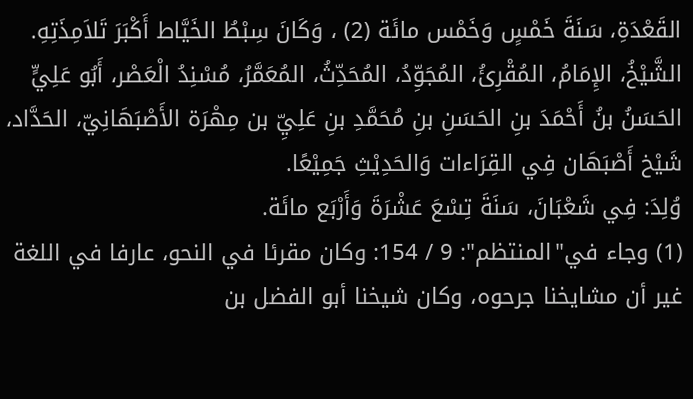القَعْدَةِ، سَنَةَ خَمْسٍ وَخَمْس مائَة (2) ، وَكَانَ سِبْطُ الخَيَّاط أَكْبَرَ تَلاَمِذَتِهِ.
الشَّيْخُ، الإِمَامُ، المُقْرِئُ، المُجَوِّدُ، المُحَدِّثُ، المُعَمَّرُ، مُسْنِدُ الْعَصْر، أَبُو عَلِيٍّ الحَسَنُ بنُ أَحْمَدَ بنِ الحَسَنِ بنِ مُحَمَّدِ بنِ عَلِيِّ بن مِهْرَة الأَصْبَهَانِيّ، الحَدَّاد، شَيْخ أَصْبَهَان فِي القِرَاءات وَالحَدِيْثِ جَمِيْعًا.
وُلِدَ: فِي شَعْبَانَ، سَنَةَ تِسْعَ عَشْرَةَ وَأَرْبَع مائَة.
(1) وجاء في"المنتظم": 9 / 154: وكان مقرئا في النحو، عارفا في اللغة غير أن مشايخنا جرحوه، وكان شيخنا أبو الفضل بن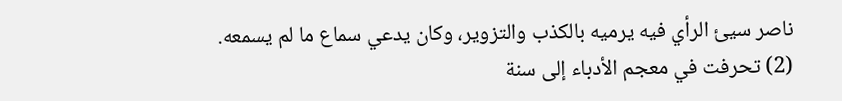ناصر سيئ الرأي فيه يرميه بالكذب والتزوير، وكان يدعي سماع ما لم يسمعه.
(2) تحرفت في معجم الأدباء إلى سنة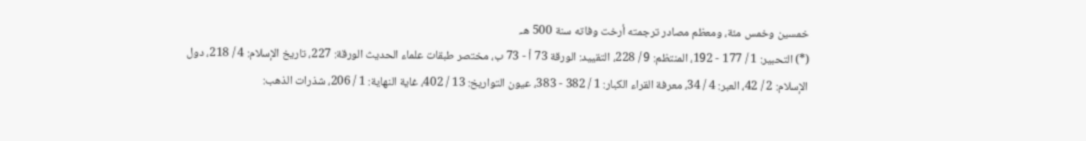خمسين وخمس مئة، ومعظم مصادر ترجمته أرخت وفاته سنة 500 هـ.
(*) التحبير: 1 / 177 - 192، المنتظم: 9 / 228، التقييد: الورقة 73 أ - 73 ب، مختصر طبقات علماء الحديث الورقة: 227، تاريخ الإسلام: 4 / 218، دول الإسلام: 2 / 42، العبر: 4 / 34، معرفة القراء الكبار: 1 / 382 - 383، عيون التواريخ: 13 / 402، غاية النهاية: 1 / 206، شذرات الذهب: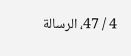4 / 47، الرسالة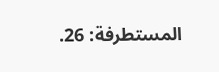المستطرفة: 26.